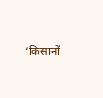‘किसानों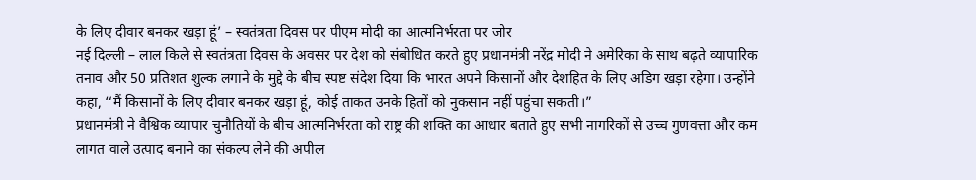के लिए दीवार बनकर खड़ा हूं’ – स्वतंत्रता दिवस पर पीएम मोदी का आत्मनिर्भरता पर जोर
नई दिल्ली – लाल किले से स्वतंत्रता दिवस के अवसर पर देश को संबोधित करते हुए प्रधानमंत्री नरेंद्र मोदी ने अमेरिका के साथ बढ़ते व्यापारिक तनाव और 50 प्रतिशत शुल्क लगाने के मुद्दे के बीच स्पष्ट संदेश दिया कि भारत अपने किसानों और देशहित के लिए अडिग खड़ा रहेगा। उन्होंने कहा, “मैं किसानों के लिए दीवार बनकर खड़ा हूं, कोई ताकत उनके हितों को नुकसान नहीं पहुंचा सकती।”
प्रधानमंत्री ने वैश्विक व्यापार चुनौतियों के बीच आत्मनिर्भरता को राष्ट्र की शक्ति का आधार बताते हुए सभी नागरिकों से उच्च गुणवत्ता और कम लागत वाले उत्पाद बनाने का संकल्प लेने की अपील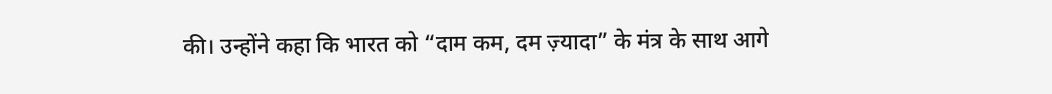की। उन्होंने कहा कि भारत को “दाम कम, दम ज़्यादा” के मंत्र के साथ आगे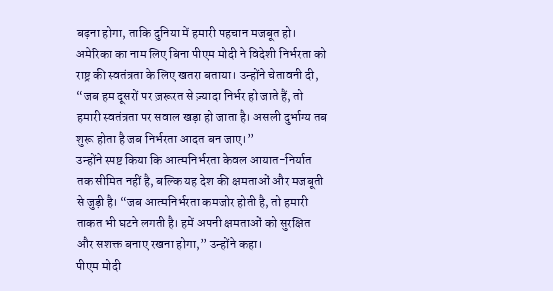बढ़ना होगा, ताकि दुनिया में हमारी पहचान मजबूत हो।
अमेरिका का नाम लिए बिना पीएम मोदी ने विदेशी निर्भरता को राष्ट्र की स्वतंत्रता के लिए खतरा बताया। उन्होंने चेतावनी दी, “जब हम दूसरों पर ज़रूरत से ज़्यादा निर्भर हो जाते हैं, तो हमारी स्वतंत्रता पर सवाल खड़ा हो जाता है। असली दुर्भाग्य तब शुरू होता है जब निर्भरता आदत बन जाए।”
उन्होंने स्पष्ट किया कि आत्मनिर्भरता केवल आयात-निर्यात तक सीमित नहीं है, बल्कि यह देश की क्षमताओं और मजबूती से जुड़ी है। “जब आत्मनिर्भरता कमजोर होती है, तो हमारी ताकत भी घटने लगती है। हमें अपनी क्षमताओं को सुरक्षित और सशक्त बनाए रखना होगा,” उन्होंने कहा।
पीएम मोदी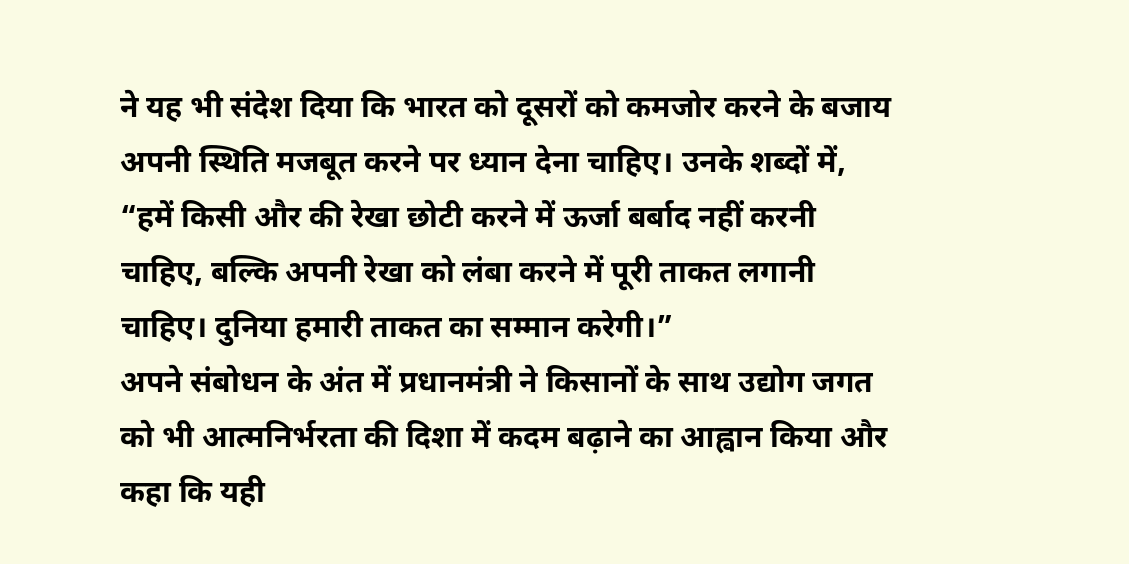ने यह भी संदेश दिया कि भारत को दूसरों को कमजोर करने के बजाय अपनी स्थिति मजबूत करने पर ध्यान देना चाहिए। उनके शब्दों में, “हमें किसी और की रेखा छोटी करने में ऊर्जा बर्बाद नहीं करनी चाहिए, बल्कि अपनी रेखा को लंबा करने में पूरी ताकत लगानी चाहिए। दुनिया हमारी ताकत का सम्मान करेगी।”
अपने संबोधन के अंत में प्रधानमंत्री ने किसानों के साथ उद्योग जगत को भी आत्मनिर्भरता की दिशा में कदम बढ़ाने का आह्वान किया और कहा कि यही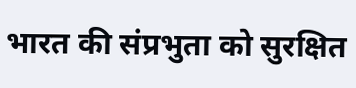भारत की संप्रभुता को सुरक्षित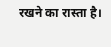रखने का रास्ता है।